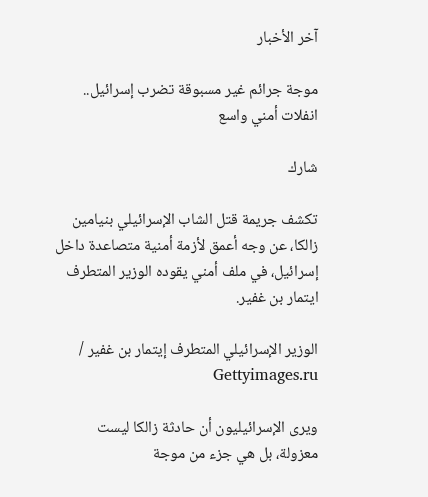آخر الأخبار

موجة جرائم غير مسبوقة تضرب إسرائيل.. انفلات أمني واسع

شارك

تكشف جريمة قتل الشاب الإسرائيلي بنيامين زالكا، عن وجه أعمق لأزمة أمنية متصاعدة داخل إسرائيل، في ملف أمني يقوده الوزير المتطرف ايتمار بن غفير.

الوزير الإسرائيلي المتطرف إيتمار بن غفير / Gettyimages.ru

ويرى الإسرائيليون أن حادثة زالكا ليست معزولة، بل هي جزء من موجة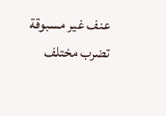عنف غير مسبوقة تضرب مختلف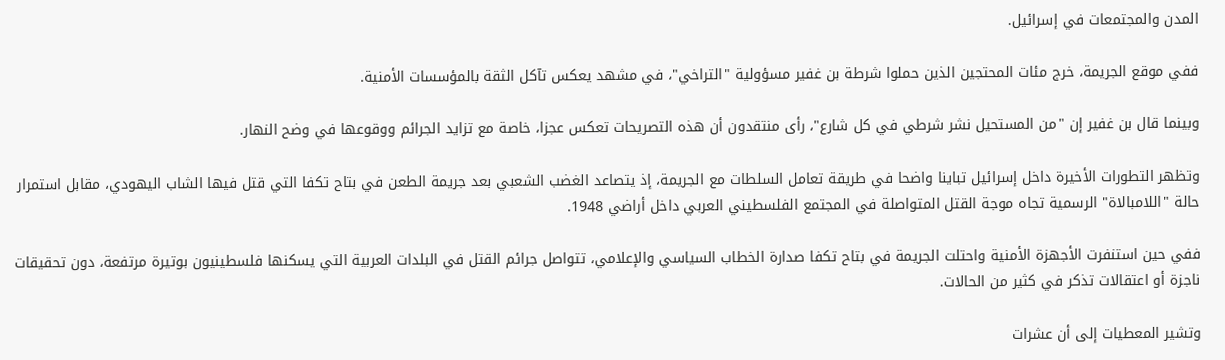المدن والمجتمعات في إسرائيل.

ففي موقع الجريمة، خرج مئات المحتجين الذين حملوا شرطة بن غفير مسؤولية "التراخي"، في مشهد يعكس تآكل الثقة بالمؤسسات الأمنية.

وبينما قال بن غفير إن "من المستحيل نشر شرطي في كل شارع"، رأى منتقدون أن هذه التصريحات تعكس عجزا، خاصة مع تزايد الجرائم ووقوعها في وضح النهار.

وتظهر التطورات الأخيرة داخل إسرائيل تباينا واضحا في طريقة تعامل السلطات مع الجريمة، إذ يتصاعد الغضب الشعبي بعد جريمة الطعن في بتاح تكفا التي قتل فيها الشاب اليهودي، مقابل استمرار حالة "اللامبالاة" الرسمية تجاه موجة القتل المتواصلة في المجتمع الفلسطيني العربي داخل أراضي 1948.

ففي حين استنفرت الأجهزة الأمنية واحتلت الجريمة في بتاح تكفا صدارة الخطاب السياسي والإعلامي، تتواصل جرائم القتل في البلدات العربية التي يسكنها فلسطينيون بوتيرة مرتفعة، دون تحقيقات ناجزة أو اعتقالات تذكر في كثير من الحالات.

وتشير المعطيات إلى أن عشرات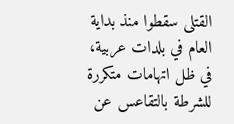القتلى سقطوا منذ بداية العام في بلدات عربية، في ظل اتهامات متكررة للشرطة بالتقاعس عن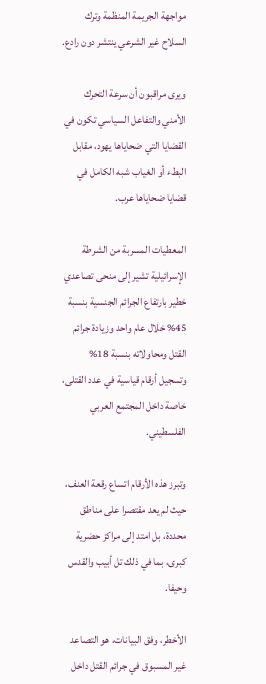مواجهة الجريمة المنظمة وترك السلاح غير الشرعي ينتشر دون رادع.

ويرى مراقبون أن سرعة التحرك الأمني والتفاعل السياسي تكون في القضايا التي ضحاياها يهود، مقابل البطء أو الغياب شبه الكامل في قضايا ضحاياها عرب.

المعطيات المسربة من الشرطة الإسرائيلية تشير إلى منحى تصاعدي خطير بارتفاع الجرائم الجنسية بنسبة 45% خلال عام واحد وزيادة جرائم القتل ومحاولاته بنسبة 18% وتسجيل أرقام قياسية في عدد القتلى، خاصة داخل المجتمع العربي الفلسطيني.

وتبرز هذه الأرقام اتساع رقعة العنف، حيث لم يعد مقتصرا على مناطق محددة، بل امتد إلى مراكز حضرية كبرى، بما في ذلك تل أبيب والقدس وحيفا.

الأخطر، وفق البيانات، هو التصاعد غير المسبوق في جرائم القتل داخل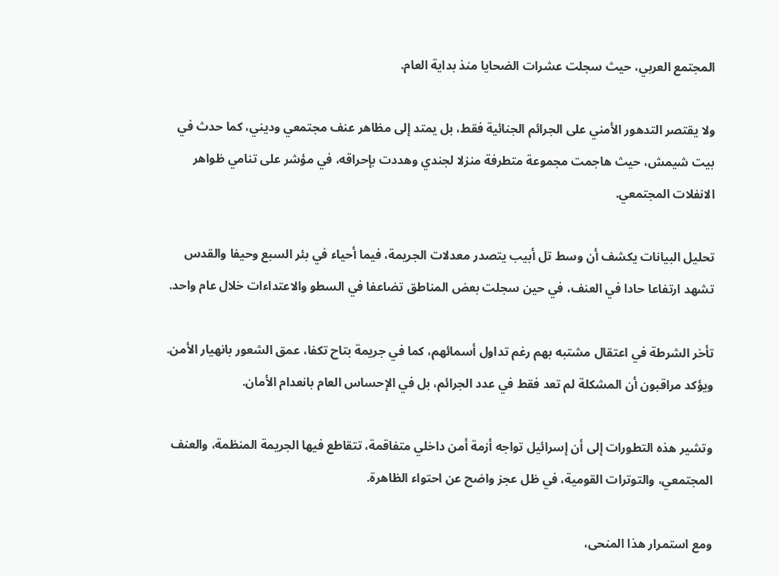المجتمع العربي، حيث سجلت عشرات الضحايا منذ بداية العام.

ولا يقتصر التدهور الأمني على الجرائم الجنائية فقط، بل يمتد إلى مظاهر عنف مجتمعي وديني، كما حدث في بيت شيمش، حيث هاجمت مجموعة متطرفة منزلا لجندي وهددت بإحراقه، في مؤشر على تنامي ظواهر الانفلات المجتمعي.

تحليل البيانات يكشف أن وسط تل أبيب يتصدر معدلات الجريمة، فيما أحياء في بئر السبع وحيفا والقدس تشهد ارتفاعا حادا في العنف، في حين سجلت بعض المناطق تضاعفا في السطو والاعتداءات خلال عام واحد.

تأخر الشرطة في اعتقال مشتبه بهم رغم تداول أسمائهم، كما في جريمة بتاح تكفا، عمق الشعور بانهيار الأمن. ويؤكد مراقبون أن المشكلة لم تعد فقط في عدد الجرائم، بل في الإحساس العام بانعدام الأمان.

وتشير هذه التطورات إلى أن إسرائيل تواجه أزمة أمن داخلي متفاقمة، تتقاطع فيها الجريمة المنظمة، والعنف المجتمعي، والتوترات القومية، في ظل عجز واضح عن احتواء الظاهرة.

ومع استمرار هذا المنحى،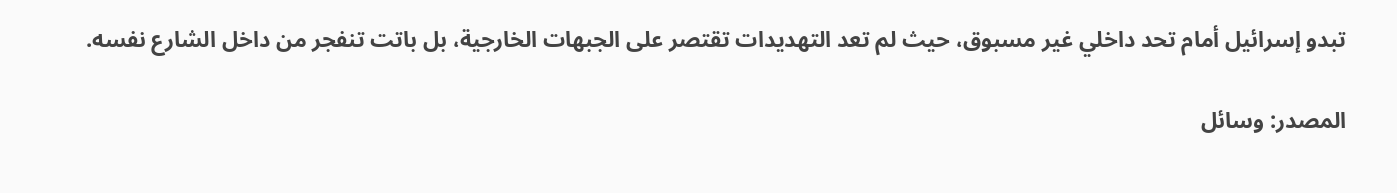تبدو إسرائيل أمام تحد داخلي غير مسبوق، حيث لم تعد التهديدات تقتصر على الجبهات الخارجية، بل باتت تنفجر من داخل الشارع نفسه.

المصدر: وسائل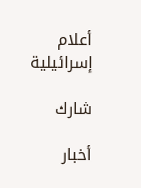أعلام إسرائيلية

شارك

أخبار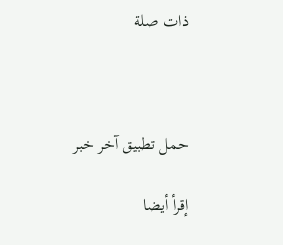ذات صلة



حمل تطبيق آخر خبر

إقرأ أيضا